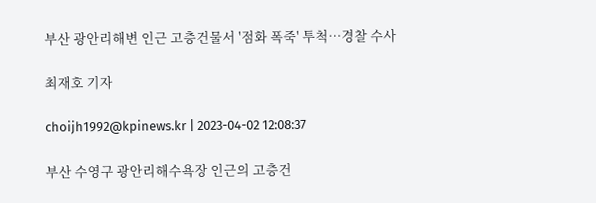부산 광안리해변 인근 고층건물서 '점화 폭죽' 투척…경찰 수사

최재호 기자

choijh1992@kpinews.kr | 2023-04-02 12:08:37

부산 수영구 광안리해수욕장 인근의 고층건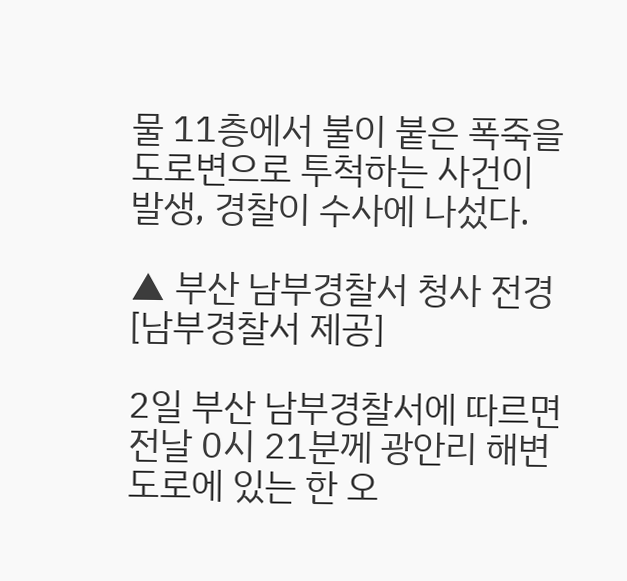물 11층에서 불이 붙은 폭죽을 도로변으로 투척하는 사건이 발생, 경찰이 수사에 나섰다.

▲ 부산 남부경찰서 청사 전경 [남부경찰서 제공]

2일 부산 남부경찰서에 따르면 전날 0시 21분께 광안리 해변도로에 있는 한 오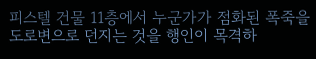피스텔 건물 11층에서 누군가가 점화된 폭죽을 도로변으로 던지는 것을 행인이 목격하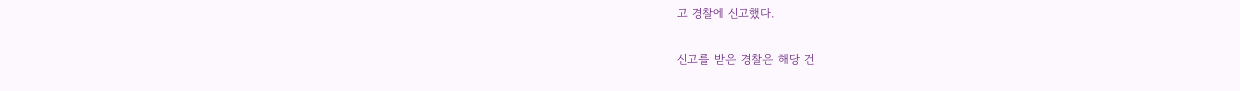고 경찰에 신고했다.

신고를 받은 경찰은 해당 건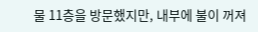물 11층을 방문했지만, 내부에 불이 꺼져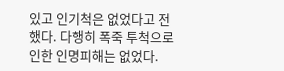있고 인기척은 없었다고 전했다. 다행히 폭죽 투척으로 인한 인명피해는 없었다.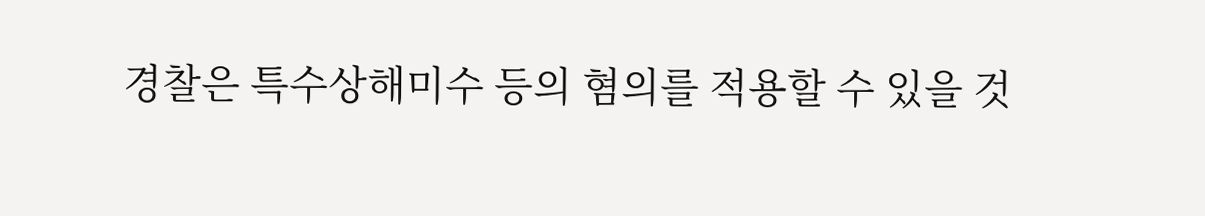경찰은 특수상해미수 등의 혐의를 적용할 수 있을 것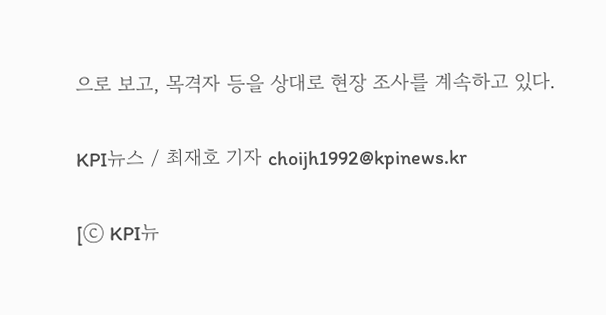으로 보고, 목격자 등을 상대로 현장 조사를 계속하고 있다.

KPI뉴스 / 최재호 기자 choijh1992@kpinews.kr

[ⓒ KPI뉴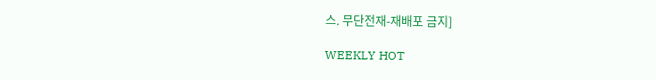스. 무단전재-재배포 금지]

WEEKLY HOT